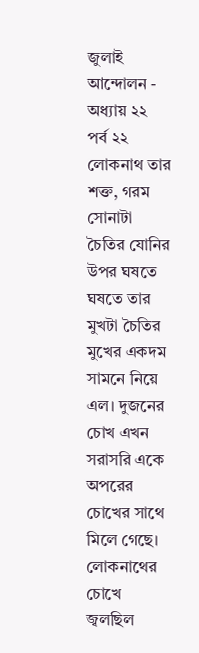জুলাই আন্দোলন - অধ্যায় ২২
পর্ব ২২
লোকনাথ তার শক্ত, গরম সোনাটা চৈতির যোনির উপর ঘষতে ঘষতে তার মুখটা চৈতির মুখের একদম সামনে নিয়ে এল। দুজনের চোখ এখন সরাসরি একে অপরের চোখের সাথে মিলে গেছে। লোকনাথের চোখে জ্বলছিল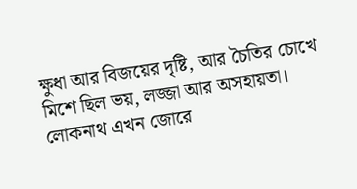ক্ষুধা আর বিজয়ের দৃষ্টি, আর চৈতির চোখে মিশে ছিল ভয়, লজ্জা আর অসহায়তা।
লোকনাথ এখন জোরে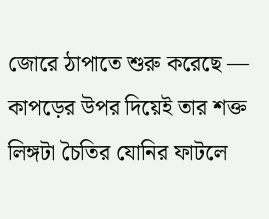জোরে ঠাপাতে শুরু করেছে — কাপড়ের উপর দিয়েই তার শক্ত লিঙ্গটা চৈতির যোনির ফাটলে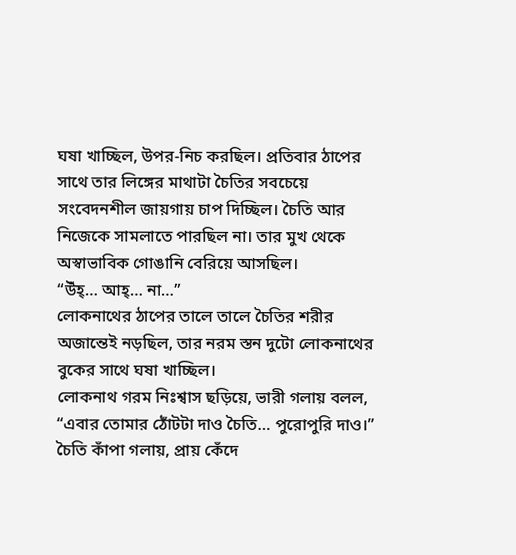ঘষা খাচ্ছিল, উপর-নিচ করছিল। প্রতিবার ঠাপের সাথে তার লিঙ্গের মাথাটা চৈতির সবচেয়ে সংবেদনশীল জায়গায় চাপ দিচ্ছিল। চৈতি আর নিজেকে সামলাতে পারছিল না। তার মুখ থেকে অস্বাভাবিক গোঙানি বেরিয়ে আসছিল।
“উঁহ্… আহ্… না…”
লোকনাথের ঠাপের তালে তালে চৈতির শরীর অজান্তেই নড়ছিল, তার নরম স্তন দুটো লোকনাথের বুকের সাথে ঘষা খাচ্ছিল।
লোকনাথ গরম নিঃশ্বাস ছড়িয়ে, ভারী গলায় বলল,
“এবার তোমার ঠোঁটটা দাও চৈতি… পুরোপুরি দাও।”
চৈতি কাঁপা গলায়, প্রায় কেঁদে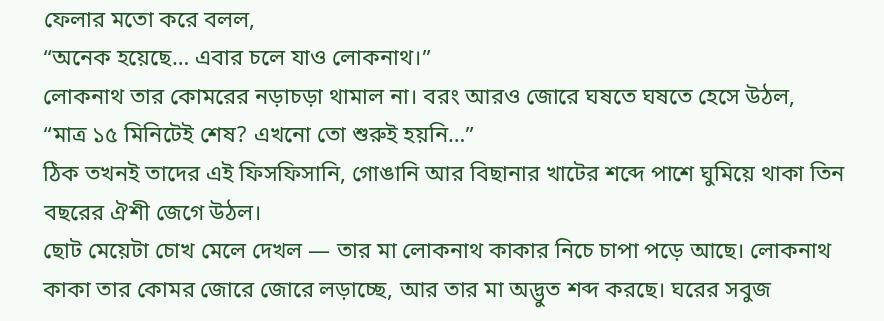ফেলার মতো করে বলল,
“অনেক হয়েছে… এবার চলে যাও লোকনাথ।”
লোকনাথ তার কোমরের নড়াচড়া থামাল না। বরং আরও জোরে ঘষতে ঘষতে হেসে উঠল,
“মাত্র ১৫ মিনিটেই শেষ? এখনো তো শুরুই হয়নি…”
ঠিক তখনই তাদের এই ফিসফিসানি, গোঙানি আর বিছানার খাটের শব্দে পাশে ঘুমিয়ে থাকা তিন বছরের ঐশী জেগে উঠল।
ছোট মেয়েটা চোখ মেলে দেখল — তার মা লোকনাথ কাকার নিচে চাপা পড়ে আছে। লোকনাথ কাকা তার কোমর জোরে জোরে লড়াচ্ছে, আর তার মা অদ্ভুত শব্দ করছে। ঘরের সবুজ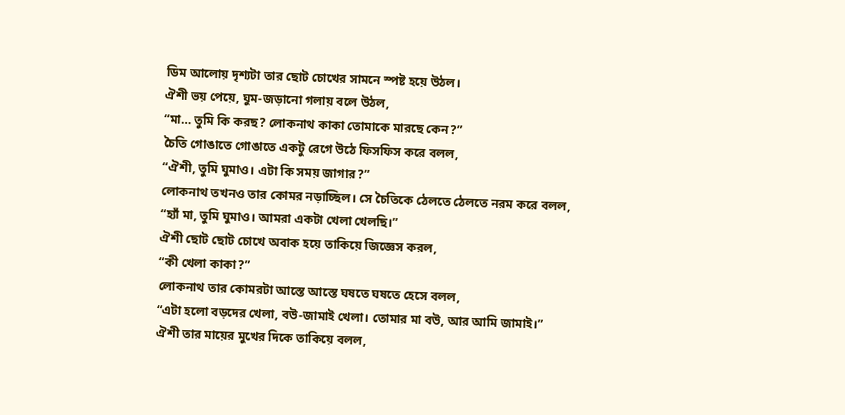ডিম আলোয় দৃশ্যটা তার ছোট চোখের সামনে স্পষ্ট হয়ে উঠল।
ঐশী ভয় পেয়ে, ঘুম-জড়ানো গলায় বলে উঠল,
“মা… তুমি কি করছ? লোকনাথ কাকা তোমাকে মারছে কেন?”
চৈতি গোঙাতে গোঙাতে একটু রেগে উঠে ফিসফিস করে বলল,
“ঐশী, তুমি ঘুমাও। এটা কি সময় জাগার?”
লোকনাথ তখনও তার কোমর নড়াচ্ছিল। সে চৈতিকে ঠেলতে ঠেলতে নরম করে বলল,
“হ্যাঁ মা, তুমি ঘুমাও। আমরা একটা খেলা খেলছি।”
ঐশী ছোট ছোট চোখে অবাক হয়ে তাকিয়ে জিজ্ঞেস করল,
“কী খেলা কাকা?”
লোকনাথ তার কোমরটা আস্তে আস্তে ঘষতে ঘষতে হেসে বলল,
“এটা হলো বড়দের খেলা, বউ-জামাই খেলা। তোমার মা বউ, আর আমি জামাই।”
ঐশী তার মায়ের মুখের দিকে তাকিয়ে বলল,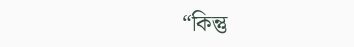“কিন্তু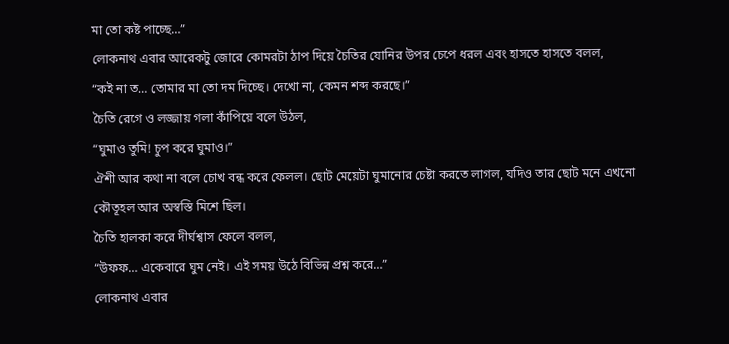মা তো কষ্ট পাচ্ছে…”
লোকনাথ এবার আরেকটু জোরে কোমরটা ঠাপ দিয়ে চৈতির যোনির উপর চেপে ধরল এবং হাসতে হাসতে বলল,
“কই না ত… তোমার মা তো দম দিচ্ছে। দেখো না, কেমন শব্দ করছে।”
চৈতি রেগে ও লজ্জায় গলা কাঁপিয়ে বলে উঠল,
“ঘুমাও তুমি! চুপ করে ঘুমাও।”
ঐশী আর কথা না বলে চোখ বন্ধ করে ফেলল। ছোট মেয়েটা ঘুমানোর চেষ্টা করতে লাগল, যদিও তার ছোট মনে এখনো কৌতূহল আর অস্বস্তি মিশে ছিল।
চৈতি হালকা করে দীর্ঘশ্বাস ফেলে বলল,
“উফফ… একেবারে ঘুম নেই। এই সময় উঠে বিভিন্ন প্রশ্ন করে…”
লোকনাথ এবার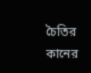চৈতির কানের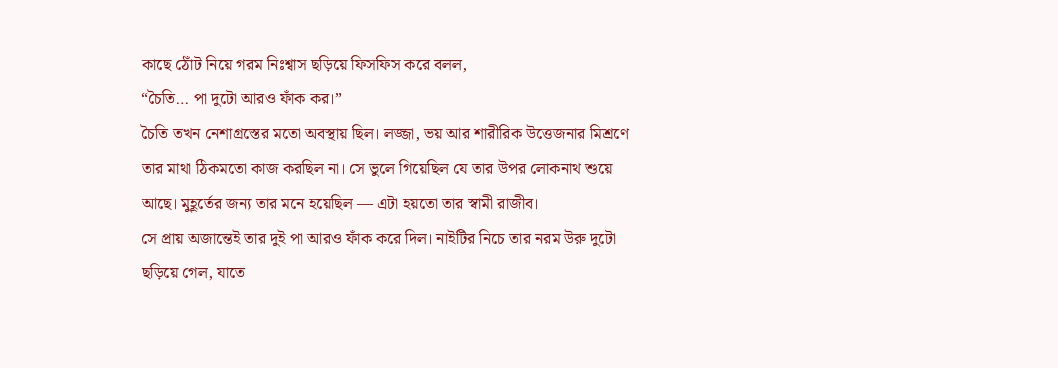কাছে ঠোঁট নিয়ে গরম নিঃশ্বাস ছড়িয়ে ফিসফিস করে বলল,
“চৈতি… পা দুটো আরও ফাঁক কর।”
চৈতি তখন নেশাগ্রস্তের মতো অবস্থায় ছিল। লজ্জা, ভয় আর শারীরিক উত্তেজনার মিশ্রণে তার মাথা ঠিকমতো কাজ করছিল না। সে ভুলে গিয়েছিল যে তার উপর লোকনাথ শুয়ে আছে। মুহূর্তের জন্য তার মনে হয়েছিল — এটা হয়তো তার স্বামী রাজীব।
সে প্রায় অজান্তেই তার দুই পা আরও ফাঁক করে দিল। নাইটির নিচে তার নরম উরু দুটো ছড়িয়ে গেল, যাতে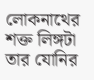লোকনাথের শক্ত লিঙ্গটা তার যোনির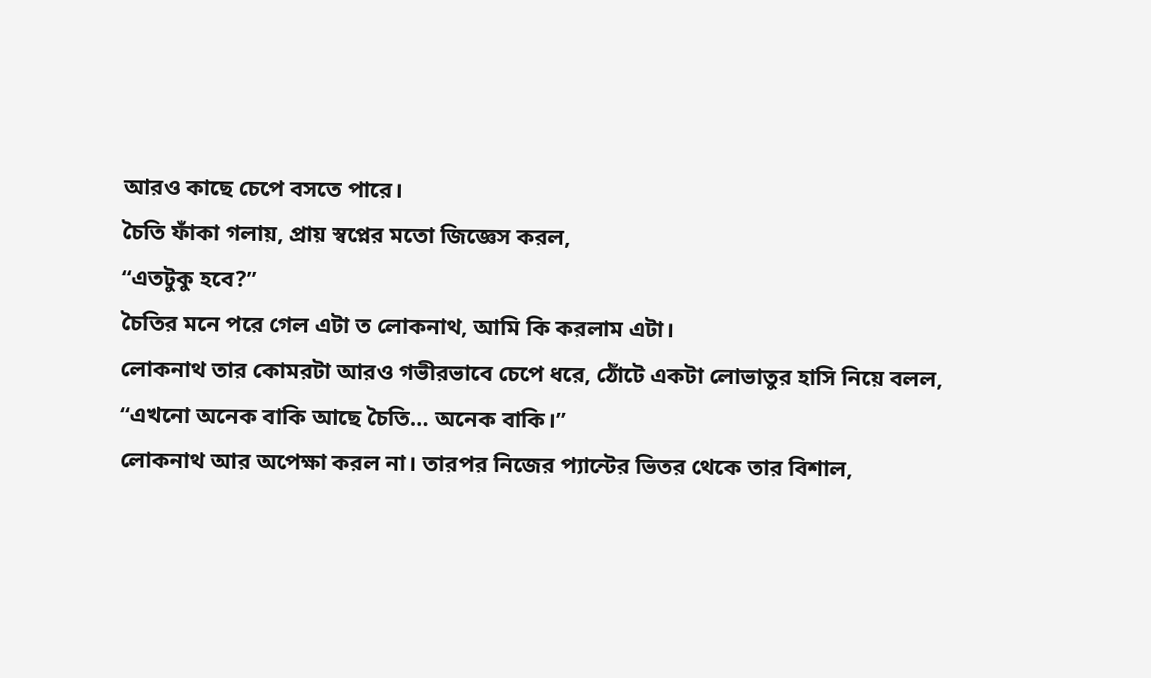আরও কাছে চেপে বসতে পারে।
চৈতি ফাঁকা গলায়, প্রায় স্বপ্নের মতো জিজ্ঞেস করল,
“এতটুকু হবে?”
চৈতির মনে পরে গেল এটা ত লোকনাথ, আমি কি করলাম এটা।
লোকনাথ তার কোমরটা আরও গভীরভাবে চেপে ধরে, ঠোঁটে একটা লোভাতুর হাসি নিয়ে বলল,
“এখনো অনেক বাকি আছে চৈতি… অনেক বাকি।”
লোকনাথ আর অপেক্ষা করল না। তারপর নিজের প্যান্টের ভিতর থেকে তার বিশাল,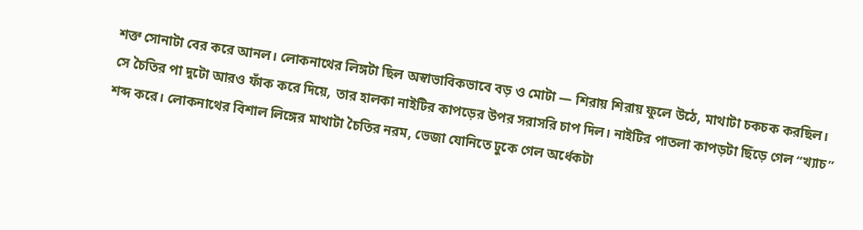শক্ত সোনাটা বের করে আনল। লোকনাথের লিঙ্গটা ছিল অস্বাভাবিকভাবে বড় ও মোটা — শিরায় শিরায় ফুলে উঠে, মাথাটা চকচক করছিল।
সে চৈতির পা দুটো আরও ফাঁক করে দিয়ে, তার হালকা নাইটির কাপড়ের উপর সরাসরি চাপ দিল। নাইটির পাতলা কাপড়টা ছিঁড়ে গেল “খ্যাচ” শব্দ করে। লোকনাথের বিশাল লিঙ্গের মাথাটা চৈতির নরম, ভেজা যোনিতে ঢুকে গেল অর্ধেকটা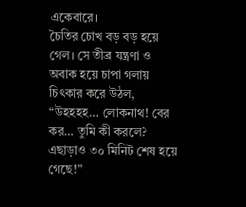একেবারে।
চৈতির চোখ বড় বড় হয়ে গেল। সে তীব্র যন্ত্রণা ও অবাক হয়ে চাপা গলায় চিৎকার করে উঠল,
“উহহহহ… লোকনাথ! বের কর… তুমি কী করলে? এছাড়াও ৩০ মিনিট শেষ হয়ে গেছে!”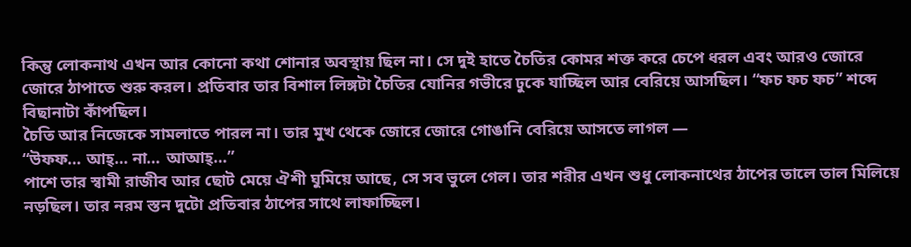কিন্তু লোকনাথ এখন আর কোনো কথা শোনার অবস্থায় ছিল না। সে দুই হাতে চৈতির কোমর শক্ত করে চেপে ধরল এবং আরও জোরে জোরে ঠাপাতে শুরু করল। প্রতিবার তার বিশাল লিঙ্গটা চৈতির যোনির গভীরে ঢুকে যাচ্ছিল আর বেরিয়ে আসছিল। “ফচ ফচ ফচ” শব্দে বিছানাটা কাঁপছিল।
চৈতি আর নিজেকে সামলাতে পারল না। তার মুখ থেকে জোরে জোরে গোঙানি বেরিয়ে আসতে লাগল —
“উফফ… আহ্… না… আআহ্…”
পাশে তার স্বামী রাজীব আর ছোট মেয়ে ঐশী ঘুমিয়ে আছে, সে সব ভুলে গেল। তার শরীর এখন শুধু লোকনাথের ঠাপের তালে তাল মিলিয়ে নড়ছিল। তার নরম স্তন দুটো প্রতিবার ঠাপের সাথে লাফাচ্ছিল।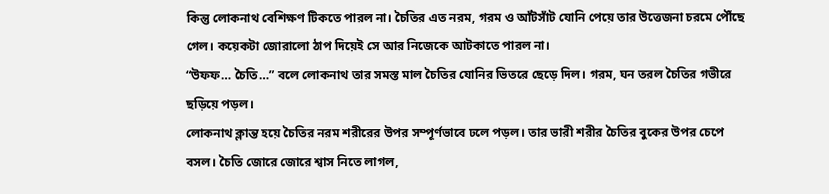কিন্তু লোকনাথ বেশিক্ষণ টিকতে পারল না। চৈতির এত নরম, গরম ও আঁটসাঁট যোনি পেয়ে তার উত্তেজনা চরমে পৌঁছে গেল। কয়েকটা জোরালো ঠাপ দিয়েই সে আর নিজেকে আটকাতে পারল না।
“উফফ… চৈতি…” বলে লোকনাথ তার সমস্ত মাল চৈতির যোনির ভিতরে ছেড়ে দিল। গরম, ঘন তরল চৈতির গভীরে ছড়িয়ে পড়ল।
লোকনাথ ক্লান্ত হয়ে চৈতির নরম শরীরের উপর সম্পূর্ণভাবে ঢলে পড়ল। তার ভারী শরীর চৈতির বুকের উপর চেপে বসল। চৈতি জোরে জোরে শ্বাস নিতে লাগল,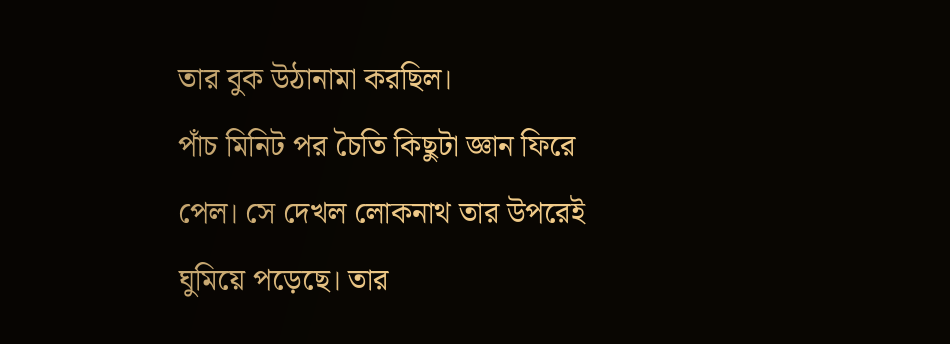তার বুক উঠানামা করছিল।
পাঁচ মিনিট পর চৈতি কিছুটা জ্ঞান ফিরে পেল। সে দেখল লোকনাথ তার উপরেই ঘুমিয়ে পড়েছে। তার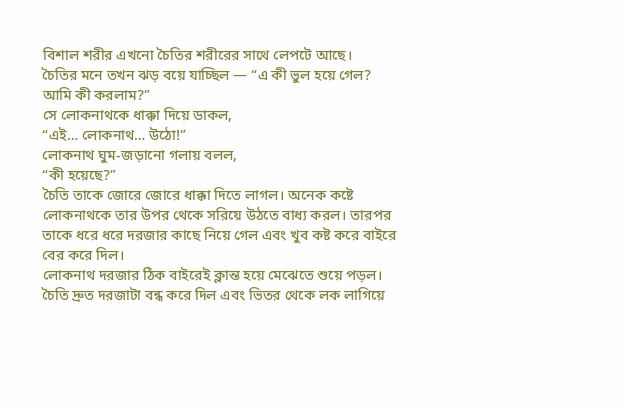বিশাল শরীর এখনো চৈতির শরীরের সাথে লেপটে আছে।
চৈতির মনে তখন ঝড় বয়ে যাচ্ছিল — “এ কী ভুল হয়ে গেল? আমি কী করলাম?”
সে লোকনাথকে ধাক্কা দিয়ে ডাকল,
“এই… লোকনাথ… উঠো!”
লোকনাথ ঘুম-জড়ানো গলায় বলল,
“কী হয়েছে?”
চৈতি তাকে জোরে জোরে ধাক্কা দিতে লাগল। অনেক কষ্টে লোকনাথকে তার উপর থেকে সরিয়ে উঠতে বাধ্য করল। তারপর তাকে ধরে ধরে দরজার কাছে নিয়ে গেল এবং খুব কষ্ট করে বাইরে বের করে দিল।
লোকনাথ দরজার ঠিক বাইরেই ক্লান্ত হয়ে মেঝেতে শুয়ে পড়ল।
চৈতি দ্রুত দরজাটা বন্ধ করে দিল এবং ভিতর থেকে লক লাগিয়ে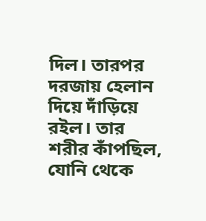দিল। তারপর দরজায় হেলান দিয়ে দাঁড়িয়ে রইল। তার শরীর কাঁপছিল, যোনি থেকে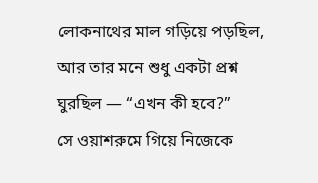লোকনাথের মাল গড়িয়ে পড়ছিল, আর তার মনে শুধু একটা প্রশ্ন ঘুরছিল — “এখন কী হবে?”
সে ওয়াশরুমে গিয়ে নিজেকে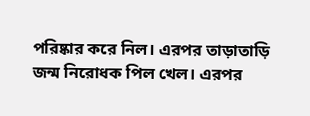পরিষ্কার করে নিল। এরপর তাড়াতাড়ি জন্ম নিরোধক পিল খেল। এরপর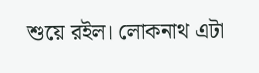শুয়ে রইল। লোকনাথ এটা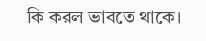কি করল ভাবতে থাকে।